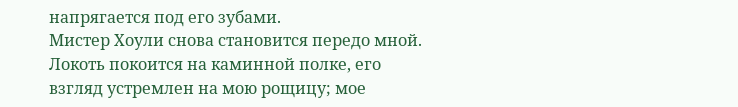напрягается под его зубами.
Мистер Хоули снова становится передо мной. Локоть покоится на каминной полке, его взгляд устремлен на мою рощицу; мое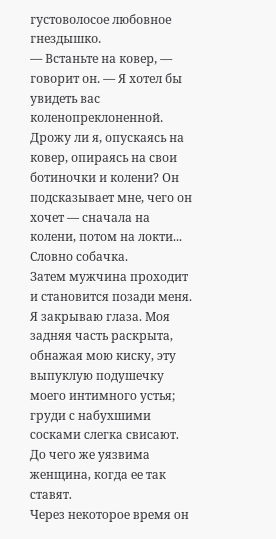густоволосое любовное гнездышко.
— Встаньте на ковер, — говорит он. — Я хотел бы увидеть вас коленопреклоненной.
Дрожу ли я, опускаясь на ковер, опираясь на свои ботиночки и колени? Он подсказывает мне, чего он хочет — сначала на колени, потом на локти... Словно собачка.
Затем мужчина проходит и становится позади меня. Я закрываю глаза. Моя задняя часть раскрыта, обнажая мою киску, эту выпуклую подушечку моего интимного устья; груди с набухшими сосками слегка свисают. До чего же уязвима женщина, когда ее так ставят.
Через некоторое время он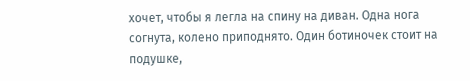хочет, чтобы я легла на спину на диван. Одна нога согнута, колено приподнято. Один ботиночек стоит на подушке,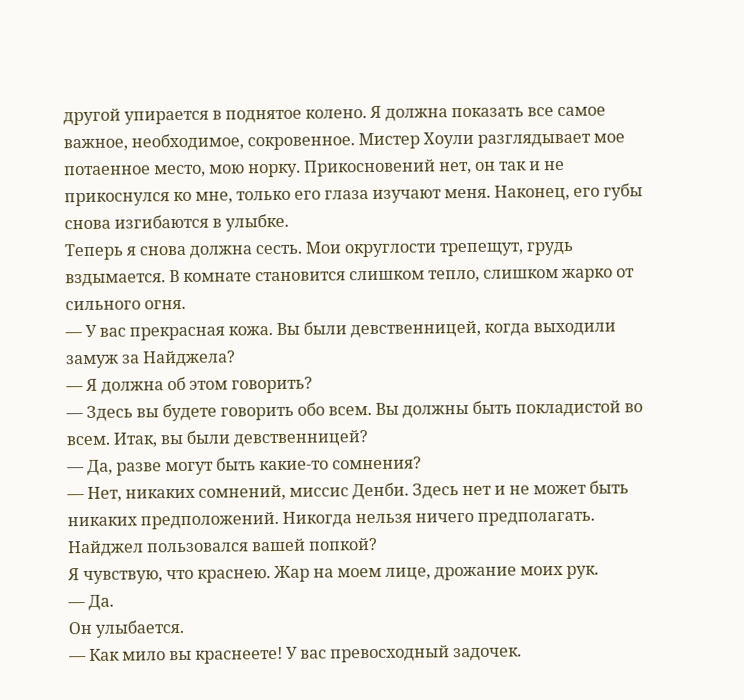другой упирается в поднятое колено. Я должна показать все самое важное, необходимое, сокровенное. Мистер Хоули разглядывает мое потаенное место, мою норку. Прикосновений нет, он так и не прикоснулся ко мне, только его глаза изучают меня. Наконец, его губы снова изгибаются в улыбке.
Теперь я снова должна сесть. Мои округлости трепещут, грудь вздымается. В комнате становится слишком тепло, слишком жарко от сильного огня.
— У вас прекрасная кожа. Вы были девственницей, когда выходили замуж за Найджела?
— Я должна об этом говорить?
— Здесь вы будете говорить обо всем. Вы должны быть покладистой во всем. Итак, вы были девственницей?
— Да, разве могут быть какие-то сомнения?
— Нет, никаких сомнений, миссис Денби. Здесь нет и не может быть никаких предположений. Никогда нельзя ничего предполагать. Найджел пользовался вашей попкой?
Я чувствую, что краснею. Жар на моем лице, дрожание моих рук.
— Да.
Он улыбается.
— Как мило вы краснеете! У вас превосходный задочек.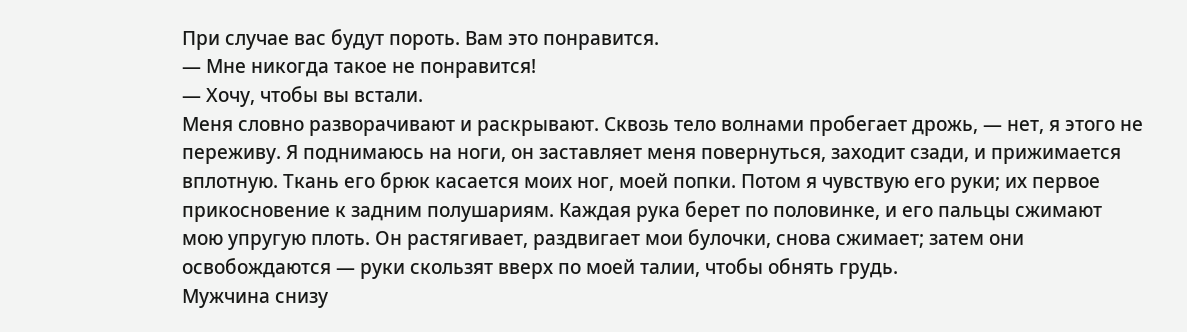При случае вас будут пороть. Вам это понравится.
— Мне никогда такое не понравится!
— Хочу, чтобы вы встали.
Меня словно разворачивают и раскрывают. Сквозь тело волнами пробегает дрожь, — нет, я этого не переживу. Я поднимаюсь на ноги, он заставляет меня повернуться, заходит сзади, и прижимается вплотную. Ткань его брюк касается моих ног, моей попки. Потом я чувствую его руки; их первое прикосновение к задним полушариям. Каждая рука берет по половинке, и его пальцы сжимают мою упругую плоть. Он растягивает, раздвигает мои булочки, снова сжимает; затем они освобождаются — руки скользят вверх по моей талии, чтобы обнять грудь.
Мужчина снизу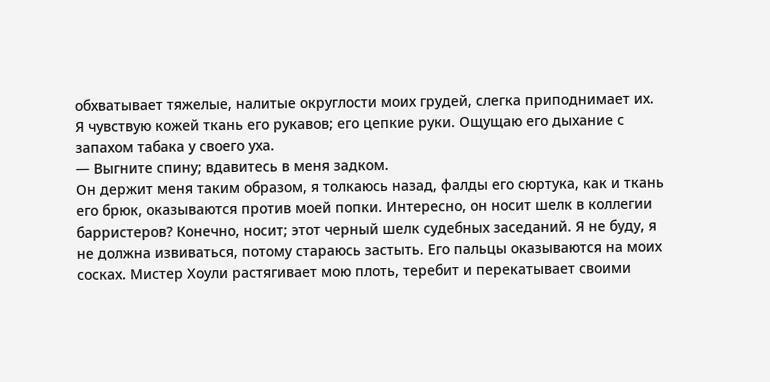обхватывает тяжелые, налитые округлости моих грудей, слегка приподнимает их. Я чувствую кожей ткань его рукавов; его цепкие руки. Ощущаю его дыхание с запахом табака у своего уха.
— Выгните спину; вдавитесь в меня задком.
Он держит меня таким образом, я толкаюсь назад, фалды его сюртука, как и ткань его брюк, оказываются против моей попки. Интересно, он носит шелк в коллегии барристеров? Конечно, носит; этот черный шелк судебных заседаний. Я не буду, я не должна извиваться, потому стараюсь застыть. Его пальцы оказываются на моих сосках. Мистер Хоули растягивает мою плоть, теребит и перекатывает своими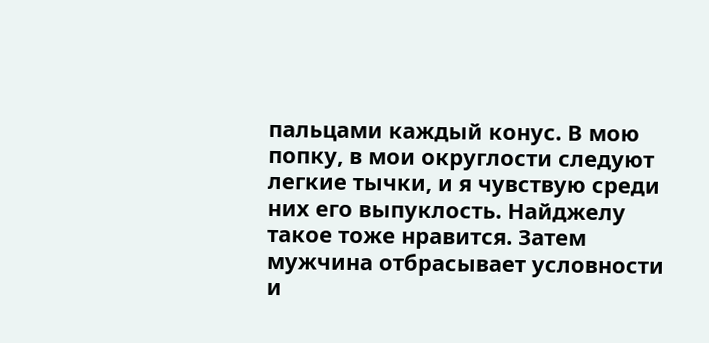пальцами каждый конус. В мою попку, в мои округлости следуют легкие тычки, и я чувствую среди них его выпуклость. Найджелу такое тоже нравится. Затем мужчина отбрасывает условности и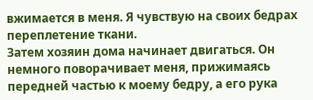вжимается в меня. Я чувствую на своих бедрах переплетение ткани.
Затем хозяин дома начинает двигаться. Он немного поворачивает меня, прижимаясь передней частью к моему бедру, а его рука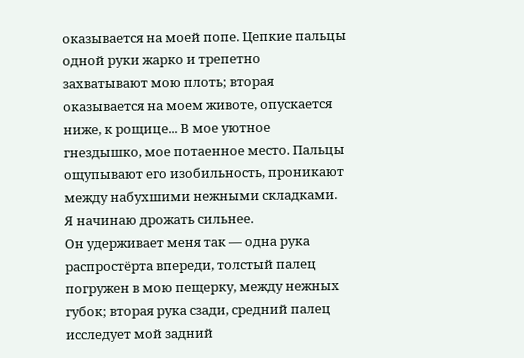оказывается на моей попе. Цепкие пальцы одной руки жарко и трепетно захватывают мою плоть; вторая оказывается на моем животе, опускается ниже, к рощице... В мое уютное гнездышко, мое потаенное место. Пальцы ощупывают его изобильность, проникают между набухшими нежными складками. Я начинаю дрожать сильнее.
Он удерживает меня так — одна рука распростёрта впереди, толстый палец погружен в мою пещерку, между нежных губок; вторая рука сзади, средний палец исследует мой задний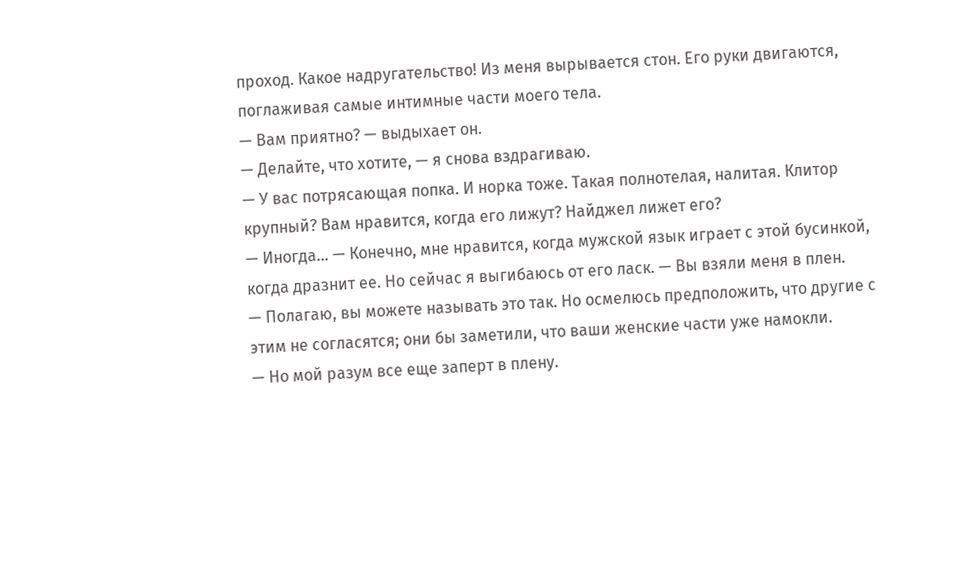проход. Какое надругательство! Из меня вырывается стон. Его руки двигаются, поглаживая самые интимные части моего тела.
— Вам приятно? — выдыхает он.
— Делайте, что хотите, — я снова вздрагиваю.
— У вас потрясающая попка. И норка тоже. Такая полнотелая, налитая. Клитор крупный? Вам нравится, когда его лижут? Найджел лижет его?
— Иногда... — Конечно, мне нравится, когда мужской язык играет с этой бусинкой, когда дразнит ее. Но сейчас я выгибаюсь от его ласк. — Вы взяли меня в плен.
— Полагаю, вы можете называть это так. Но осмелюсь предположить, что другие с этим не согласятся; они бы заметили, что ваши женские части уже намокли.
— Но мой разум все еще заперт в плену.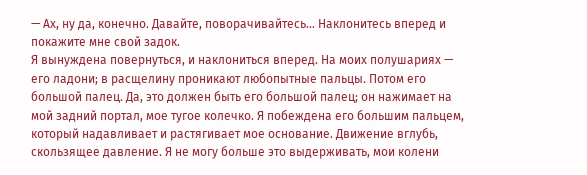— Ах, ну да, конечно. Давайте, поворачивайтесь... Наклонитесь вперед и покажите мне свой задок.
Я вынуждена повернуться, и наклониться вперед. На моих полушариях — его ладони; в расщелину проникают любопытные пальцы. Потом его большой палец. Да, это должен быть его большой палец; он нажимает на мой задний портал, мое тугое колечко. Я побеждена его большим пальцем, который надавливает и растягивает мое основание. Движение вглубь, скользящее давление. Я не могу больше это выдерживать, мои колени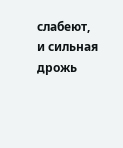слабеют, и сильная дрожь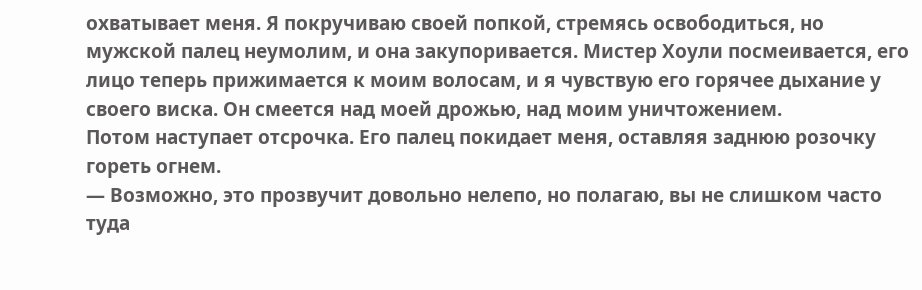охватывает меня. Я покручиваю своей попкой, стремясь освободиться, но мужской палец неумолим, и она закупоривается. Мистер Хоули посмеивается, его лицо теперь прижимается к моим волосам, и я чувствую его горячее дыхание у своего виска. Он смеется над моей дрожью, над моим уничтожением.
Потом наступает отсрочка. Его палец покидает меня, оставляя заднюю розочку гореть огнем.
— Возможно, это прозвучит довольно нелепо, но полагаю, вы не слишком часто туда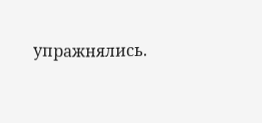упражнялись.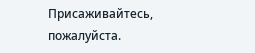Присаживайтесь, пожалуйста.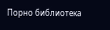Порно библиотека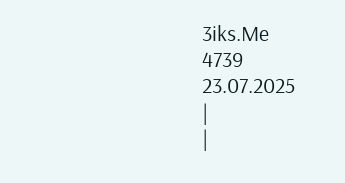3iks.Me
4739
23.07.2025
|
|